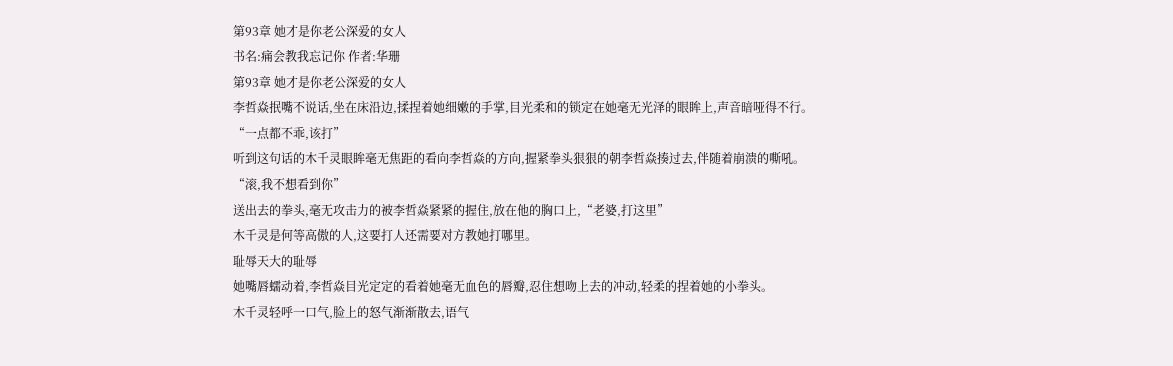第93章 她才是你老公深爱的女人
书名:痛会教我忘记你 作者:华珊
第93章 她才是你老公深爱的女人
李哲焱抿嘴不说话,坐在床沿边,揉捏着她细嫩的手掌,目光柔和的锁定在她毫无光泽的眼眸上,声音暗哑得不行。
“一点都不乖,该打”
听到这句话的木千灵眼眸毫无焦距的看向李哲焱的方向,握紧拳头狠狠的朝李哲焱揍过去,伴随着崩溃的嘶吼。
“滚,我不想看到你”
送出去的拳头,毫无攻击力的被李哲焱紧紧的握住,放在他的胸口上,“老婆,打这里”
木千灵是何等高傲的人,这要打人还需要对方教她打哪里。
耻辱天大的耻辱
她嘴唇蠕动着,李哲焱目光定定的看着她毫无血色的唇瓣,忍住想吻上去的冲动,轻柔的捏着她的小拳头。
木千灵轻呼一口气,脸上的怒气渐渐散去,语气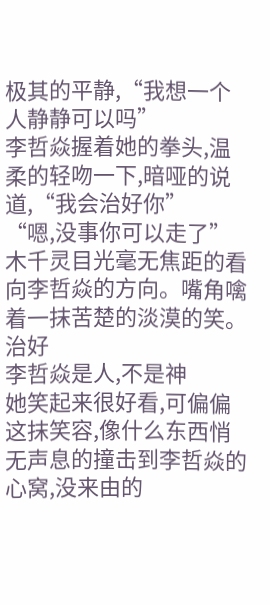极其的平静,“我想一个人静静可以吗”
李哲焱握着她的拳头,温柔的轻吻一下,暗哑的说道,“我会治好你”
“嗯,没事你可以走了”木千灵目光毫无焦距的看向李哲焱的方向。嘴角噙着一抹苦楚的淡漠的笑。
治好
李哲焱是人,不是神
她笑起来很好看,可偏偏
这抹笑容,像什么东西悄无声息的撞击到李哲焱的心窝,没来由的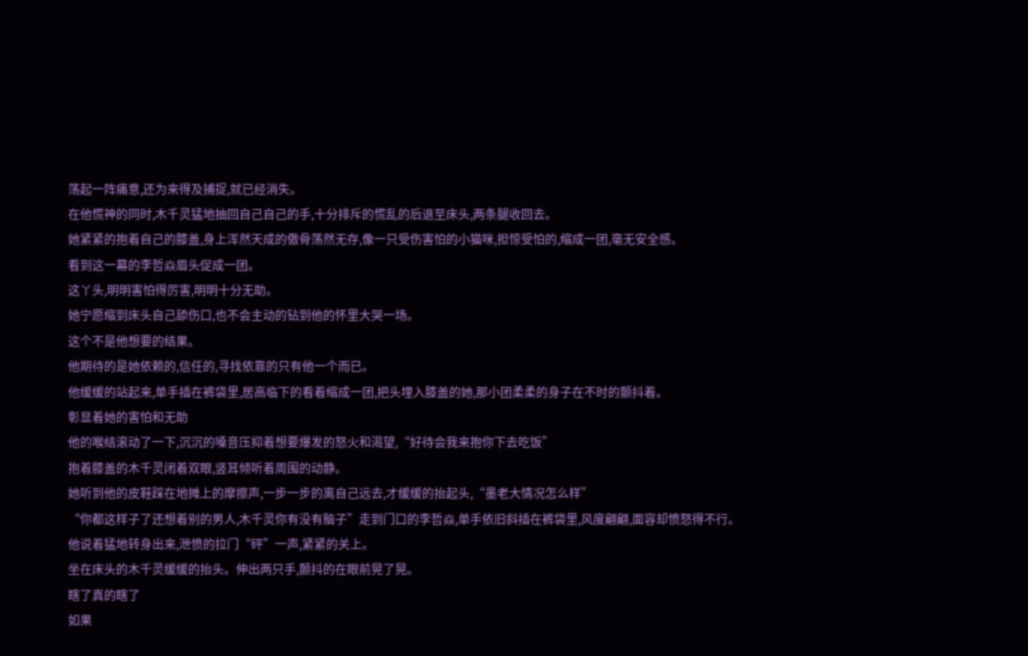荡起一阵痛意,还为来得及捕捉,就已经消失。
在他慌神的同时,木千灵猛地抽回自己自己的手,十分排斥的慌乱的后退至床头,两条腿收回去。
她紧紧的抱着自己的膝盖,身上浑然天成的傲骨荡然无存,像一只受伤害怕的小猫咪,担惊受怕的,缩成一团,毫无安全感。
看到这一幕的李哲焱眉头促成一团。
这丫头,明明害怕得厉害,明明十分无助。
她宁愿缩到床头自己舔伤口,也不会主动的钻到他的怀里大哭一场。
这个不是他想要的结果。
他期待的是她依赖的,信任的,寻找依靠的只有他一个而已。
他缓缓的站起来,单手插在裤袋里,居高临下的看着缩成一团,把头埋入膝盖的她,那小团柔柔的身子在不时的颤抖着。
彰显着她的害怕和无助
他的喉结滚动了一下,沉沉的嗓音压抑着想要爆发的怒火和渴望,“好待会我来抱你下去吃饭”
抱着膝盖的木千灵闭着双眼,竖耳倾听着周围的动静。
她听到他的皮鞋踩在地摊上的摩擦声,一步一步的离自己远去,才缓缓的抬起头,“墨老大情况怎么样”
“你都这样子了还想着别的男人,木千灵你有没有脑子”走到门口的李哲焱,单手依旧斜插在裤袋里,风度翩翩,面容却愤怒得不行。
他说着猛地转身出来,泄愤的拉门“砰”一声,紧紧的关上。
坐在床头的木千灵缓缓的抬头。伸出两只手,颤抖的在眼前晃了晃。
瞎了真的瞎了
如果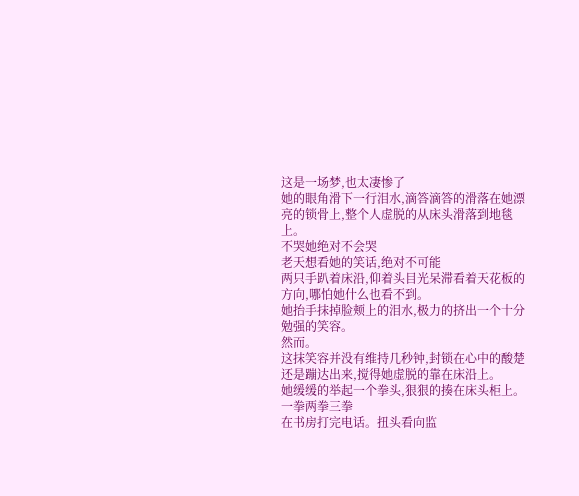这是一场梦,也太凄惨了
她的眼角滑下一行泪水,滴答滴答的滑落在她漂亮的锁骨上,整个人虚脱的从床头滑落到地毯上。
不哭她绝对不会哭
老天想看她的笑话,绝对不可能
两只手趴着床沿,仰着头目光呆滞看着天花板的方向,哪怕她什么也看不到。
她抬手抹掉脸颊上的泪水,极力的挤出一个十分勉强的笑容。
然而。
这抹笑容并没有维持几秒钟,封锁在心中的酸楚还是蹦达出来,搅得她虚脱的靠在床沿上。
她缓缓的举起一个拳头,狠狠的揍在床头柜上。
一拳两拳三拳
在书房打完电话。扭头看向监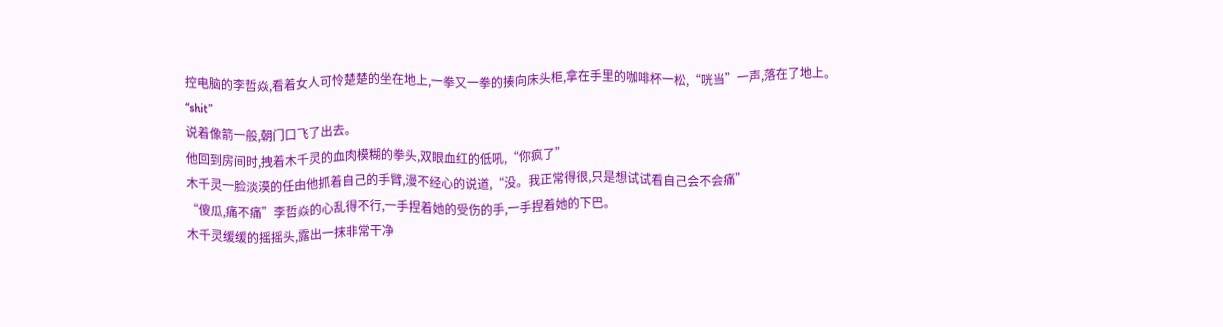控电脑的李哲焱,看着女人可怜楚楚的坐在地上,一拳又一拳的揍向床头柜,拿在手里的咖啡杯一松,“咣当”一声,落在了地上。
“shit”
说着像箭一般,朝门口飞了出去。
他回到房间时,拽着木千灵的血肉模糊的拳头,双眼血红的低吼,“你疯了”
木千灵一脸淡漠的任由他抓着自己的手臂,漫不经心的说道,“没。我正常得很,只是想试试看自己会不会痛”
“傻瓜,痛不痛”李哲焱的心乱得不行,一手捏着她的受伤的手,一手捏着她的下巴。
木千灵缓缓的摇摇头,露出一抹非常干净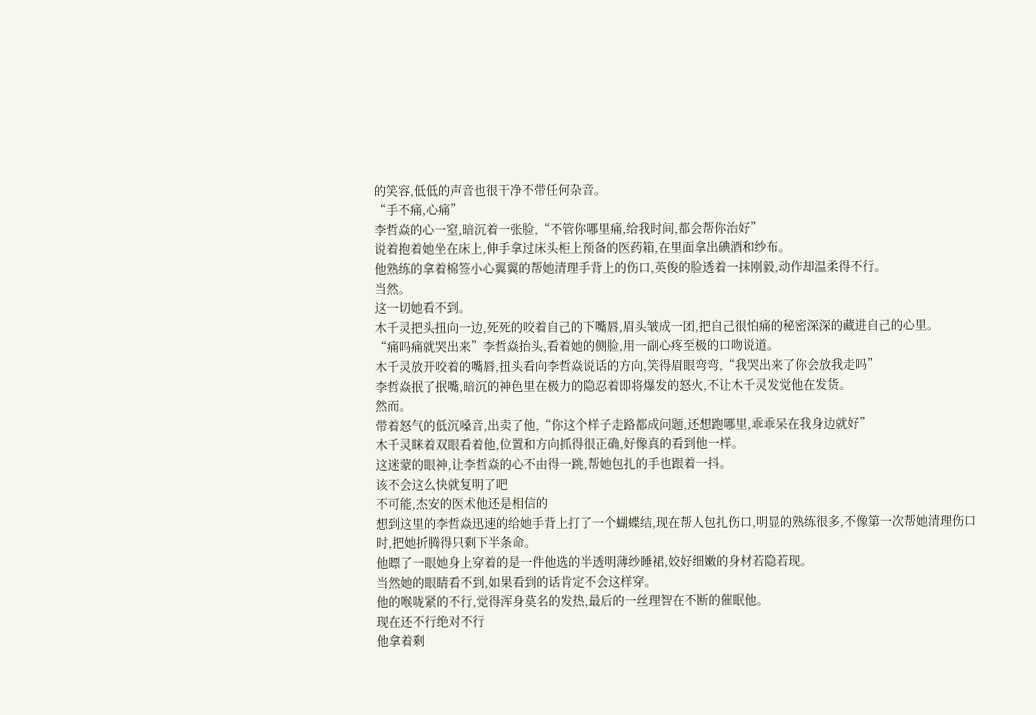的笑容,低低的声音也很干净不带任何杂音。
“手不痛,心痛”
李哲焱的心一窒,暗沉着一张脸,“不管你哪里痛,给我时间,都会帮你治好”
说着抱着她坐在床上,伸手拿过床头柜上预备的医药箱,在里面拿出碘酒和纱布。
他熟练的拿着棉签小心翼翼的帮她清理手背上的伤口,英俊的脸透着一抹刚毅,动作却温柔得不行。
当然。
这一切她看不到。
木千灵把头扭向一边,死死的咬着自己的下嘴唇,眉头皱成一团,把自己很怕痛的秘密深深的藏进自己的心里。
“痛吗痛就哭出来”李哲焱抬头,看着她的侧脸,用一副心疼至极的口吻说道。
木千灵放开咬着的嘴唇,扭头看向李哲焱说话的方向,笑得眉眼弯弯,“我哭出来了你会放我走吗”
李哲焱抿了抿嘴,暗沉的神色里在极力的隐忍着即将爆发的怒火,不让木千灵发觉他在发货。
然而。
带着怒气的低沉嗓音,出卖了他,“你这个样子走路都成问题,还想跑哪里,乖乖呆在我身边就好”
木千灵眯着双眼看着他,位置和方向抓得很正确,好像真的看到他一样。
这迷蒙的眼神,让李哲焱的心不由得一跳,帮她包扎的手也跟着一抖。
该不会这么快就复明了吧
不可能,杰安的医术他还是相信的
想到这里的李哲焱迅速的给她手背上打了一个蝴蝶结,现在帮人包扎伤口,明显的熟练很多,不像第一次帮她清理伤口时,把她折腾得只剩下半条命。
他瞟了一眼她身上穿着的是一件他选的半透明薄纱睡裙,姣好细嫩的身材若隐若现。
当然她的眼睛看不到,如果看到的话肯定不会这样穿。
他的喉咙紧的不行,觉得浑身莫名的发热,最后的一丝理智在不断的催眠他。
现在还不行绝对不行
他拿着剩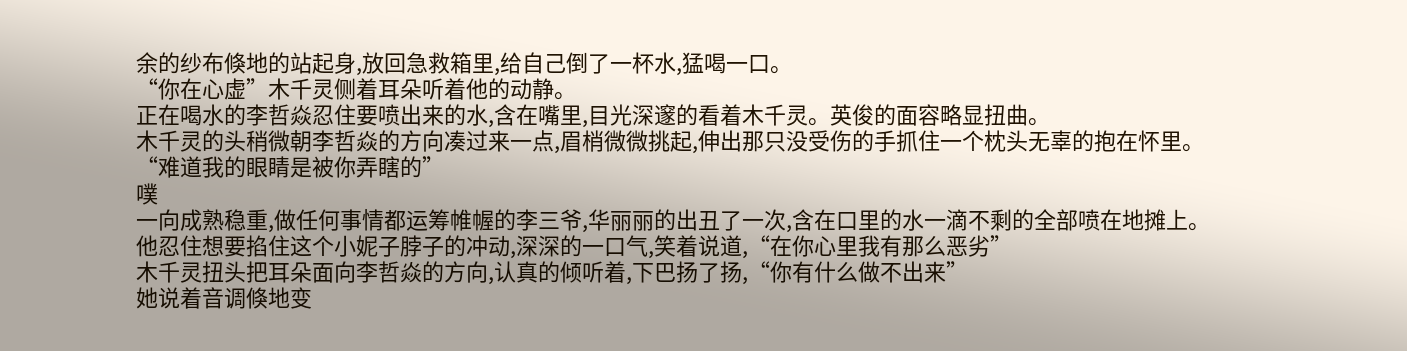余的纱布倏地的站起身,放回急救箱里,给自己倒了一杯水,猛喝一口。
“你在心虚”木千灵侧着耳朵听着他的动静。
正在喝水的李哲焱忍住要喷出来的水,含在嘴里,目光深邃的看着木千灵。英俊的面容略显扭曲。
木千灵的头稍微朝李哲焱的方向凑过来一点,眉梢微微挑起,伸出那只没受伤的手抓住一个枕头无辜的抱在怀里。
“难道我的眼睛是被你弄瞎的”
噗
一向成熟稳重,做任何事情都运筹帷幄的李三爷,华丽丽的出丑了一次,含在口里的水一滴不剩的全部喷在地摊上。
他忍住想要掐住这个小妮子脖子的冲动,深深的一口气,笑着说道,“在你心里我有那么恶劣”
木千灵扭头把耳朵面向李哲焱的方向,认真的倾听着,下巴扬了扬,“你有什么做不出来”
她说着音调倏地变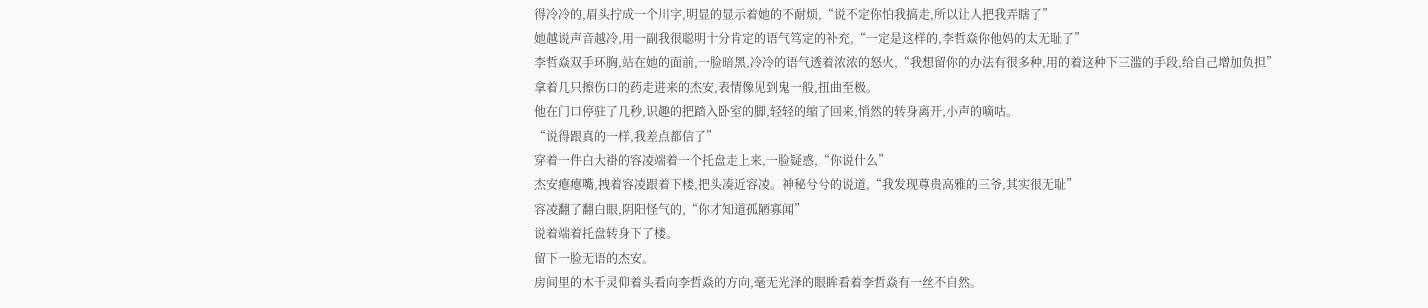得冷冷的,眉头拧成一个川字,明显的显示着她的不耐烦,“说不定你怕我搞走,所以让人把我弄瞎了”
她越说声音越冷,用一副我很聪明十分肯定的语气笃定的补充,“一定是这样的,李哲焱你他妈的太无耻了”
李哲焱双手环胸,站在她的面前,一脸暗黑,冷冷的语气透着浓浓的怒火,“我想留你的办法有很多种,用的着这种下三滥的手段,给自己增加负担”
拿着几只擦伤口的药走进来的杰安,表情像见到鬼一般,扭曲至极。
他在门口停驻了几秒,识趣的把踏入卧室的脚,轻轻的缩了回来,悄然的转身离开,小声的嘀咕。
“说得跟真的一样,我差点都信了”
穿着一件白大褂的容凌端着一个托盘走上来,一脸疑惑,“你说什么”
杰安瘪瘪嘴,拽着容凌跟着下楼,把头凑近容凌。神秘兮兮的说道,“我发现尊贵高雅的三爷,其实很无耻”
容凌翻了翻白眼,阴阳怪气的,“你才知道孤陋寡闻”
说着端着托盘转身下了楼。
留下一脸无语的杰安。
房间里的木千灵仰着头看向李哲焱的方向,毫无光泽的眼眸看着李哲焱有一丝不自然。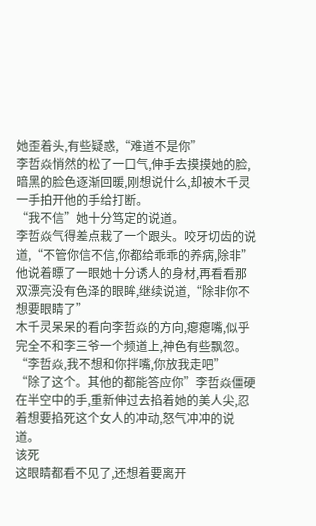她歪着头,有些疑惑,“难道不是你”
李哲焱悄然的松了一口气,伸手去摸摸她的脸,暗黑的脸色逐渐回暖,刚想说什么,却被木千灵一手拍开他的手给打断。
“我不信”她十分笃定的说道。
李哲焱气得差点栽了一个跟头。咬牙切齿的说道,“不管你信不信,你都给乖乖的养病,除非”
他说着瞟了一眼她十分诱人的身材,再看看那双漂亮没有色泽的眼眸,继续说道,“除非你不想要眼睛了”
木千灵呆呆的看向李哲焱的方向,瘪瘪嘴,似乎完全不和李三爷一个频道上,神色有些飘忽。
“李哲焱,我不想和你拌嘴,你放我走吧”
“除了这个。其他的都能答应你”李哲焱僵硬在半空中的手,重新伸过去掐着她的美人尖,忍着想要掐死这个女人的冲动,怒气冲冲的说道。
该死
这眼睛都看不见了,还想着要离开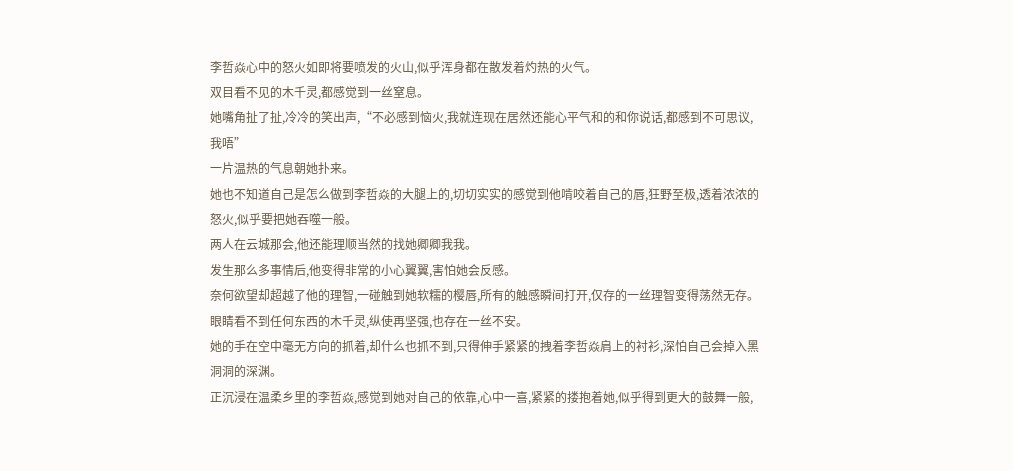李哲焱心中的怒火如即将要喷发的火山,似乎浑身都在散发着灼热的火气。
双目看不见的木千灵,都感觉到一丝窒息。
她嘴角扯了扯,冷冷的笑出声,“不必感到恼火,我就连现在居然还能心平气和的和你说话,都感到不可思议,我唔”
一片温热的气息朝她扑来。
她也不知道自己是怎么做到李哲焱的大腿上的,切切实实的感觉到他啃咬着自己的唇,狂野至极,透着浓浓的怒火,似乎要把她吞噬一般。
两人在云城那会,他还能理顺当然的找她卿卿我我。
发生那么多事情后,他变得非常的小心翼翼,害怕她会反感。
奈何欲望却超越了他的理智,一碰触到她软糯的樱唇,所有的触感瞬间打开,仅存的一丝理智变得荡然无存。
眼睛看不到任何东西的木千灵,纵使再坚强,也存在一丝不安。
她的手在空中毫无方向的抓着,却什么也抓不到,只得伸手紧紧的拽着李哲焱肩上的衬衫,深怕自己会掉入黑洞洞的深渊。
正沉浸在温柔乡里的李哲焱,感觉到她对自己的依靠,心中一喜,紧紧的搂抱着她,似乎得到更大的鼓舞一般,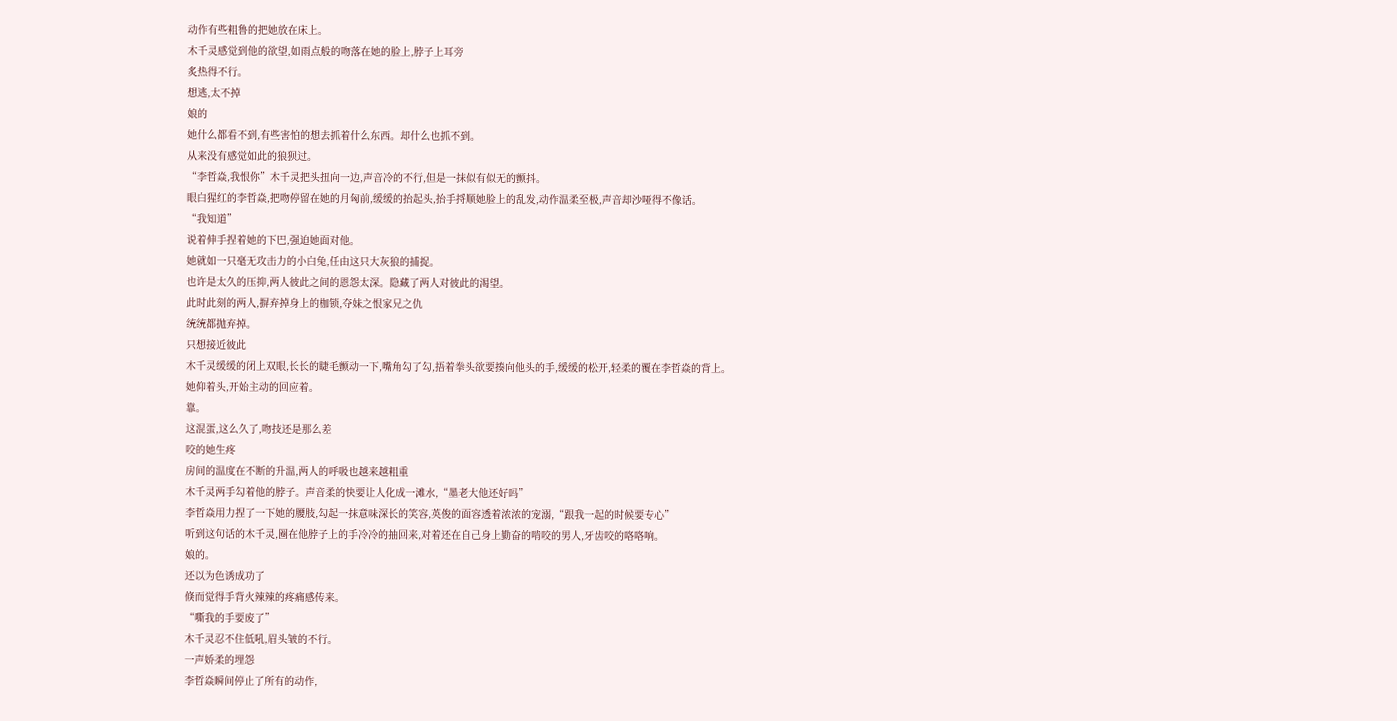动作有些粗鲁的把她放在床上。
木千灵感觉到他的欲望,如雨点般的吻落在她的脸上,脖子上耳旁
炙热得不行。
想逃,太不掉
娘的
她什么都看不到,有些害怕的想去抓着什么东西。却什么也抓不到。
从来没有感觉如此的狼狈过。
“李哲焱,我恨你”木千灵把头扭向一边,声音冷的不行,但是一抹似有似无的颤抖。
眼白猩红的李哲焱,把吻停留在她的月匈前,缓缓的抬起头,抬手捋顺她脸上的乱发,动作温柔至极,声音却沙哑得不像话。
“我知道”
说着伸手捏着她的下巴,强迫她面对他。
她就如一只毫无攻击力的小白兔,任由这只大灰狼的捕捉。
也许是太久的压抑,两人彼此之间的恩怨太深。隐藏了两人对彼此的渴望。
此时此刻的两人,摒弃掉身上的枷锁,夺妹之恨家兄之仇
统统都抛弃掉。
只想接近彼此
木千灵缓缓的闭上双眼,长长的睫毛颤动一下,嘴角勾了勾,捂着拳头欲要揍向他头的手,缓缓的松开,轻柔的覆在李哲焱的背上。
她仰着头,开始主动的回应着。
靠。
这混蛋,这么久了,吻技还是那么差
咬的她生疼
房间的温度在不断的升温,两人的呼吸也越来越粗重
木千灵两手勾着他的脖子。声音柔的快要让人化成一滩水,“墨老大他还好吗”
李哲焱用力捏了一下她的腰肢,勾起一抹意味深长的笑容,英俊的面容透着浓浓的宠溺,“跟我一起的时候要专心”
听到这句话的木千灵,圈在他脖子上的手冷冷的抽回来,对着还在自己身上勤奋的啃咬的男人,牙齿咬的咯咯响。
娘的。
还以为色诱成功了
倏而觉得手背火辣辣的疼痛感传来。
“嘶我的手要废了”
木千灵忍不住低吼,眉头皱的不行。
一声娇柔的埋怨
李哲焱瞬间停止了所有的动作,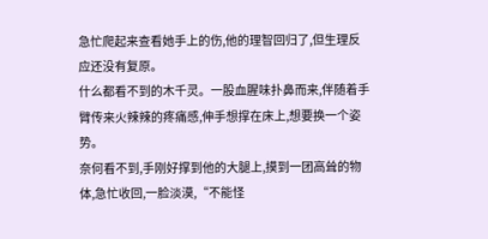急忙爬起来查看她手上的伤,他的理智回归了,但生理反应还没有复原。
什么都看不到的木千灵。一股血腥味扑鼻而来,伴随着手臂传来火辣辣的疼痛感,伸手想撑在床上,想要换一个姿势。
奈何看不到,手刚好撑到他的大腿上,摸到一团高耸的物体,急忙收回,一脸淡漠,“不能怪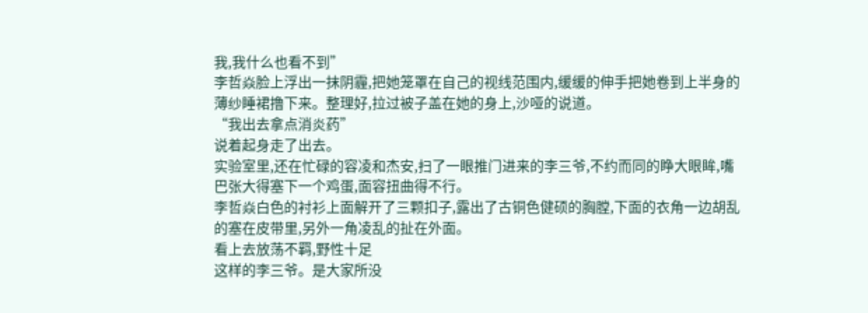我,我什么也看不到”
李哲焱脸上浮出一抹阴霾,把她笼罩在自己的视线范围内,缓缓的伸手把她卷到上半身的薄纱睡裙撸下来。整理好,拉过被子盖在她的身上,沙哑的说道。
“我出去拿点消炎药”
说着起身走了出去。
实验室里,还在忙碌的容凌和杰安,扫了一眼推门进来的李三爷,不约而同的睁大眼眸,嘴巴张大得塞下一个鸡蛋,面容扭曲得不行。
李哲焱白色的衬衫上面解开了三颗扣子,露出了古铜色健硕的胸膛,下面的衣角一边胡乱的塞在皮带里,另外一角凌乱的扯在外面。
看上去放荡不羁,野性十足
这样的李三爷。是大家所没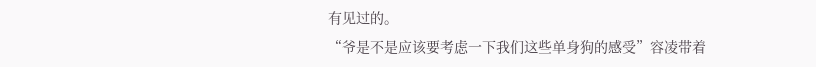有见过的。
“爷是不是应该要考虑一下我们这些单身狗的感受”容凌带着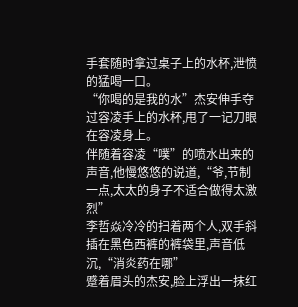手套随时拿过桌子上的水杯,泄愤的猛喝一口。
“你喝的是我的水”杰安伸手夺过容凌手上的水杯,甩了一记刀眼在容凌身上。
伴随着容凌“噗”的喷水出来的声音,他慢悠悠的说道,“爷,节制一点,太太的身子不适合做得太激烈”
李哲焱冷冷的扫着两个人,双手斜插在黑色西裤的裤袋里,声音低沉,“消炎药在哪”
蹙着眉头的杰安,脸上浮出一抹红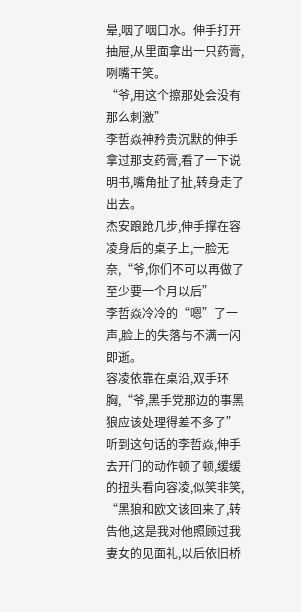晕,咽了咽口水。伸手打开抽屉,从里面拿出一只药膏,咧嘴干笑。
“爷,用这个擦那处会没有那么刺激”
李哲焱神矜贵沉默的伸手拿过那支药膏,看了一下说明书,嘴角扯了扯,转身走了出去。
杰安踉跄几步,伸手撑在容凌身后的桌子上,一脸无奈,“爷,你们不可以再做了至少要一个月以后”
李哲焱冷冷的“嗯”了一声,脸上的失落与不满一闪即逝。
容凌依靠在桌沿,双手环胸,“爷,黑手党那边的事黑狼应该处理得差不多了”
听到这句话的李哲焱,伸手去开门的动作顿了顿,缓缓的扭头看向容凌,似笑非笑,
“黑狼和欧文该回来了,转告他,这是我对他照顾过我妻女的见面礼,以后依旧桥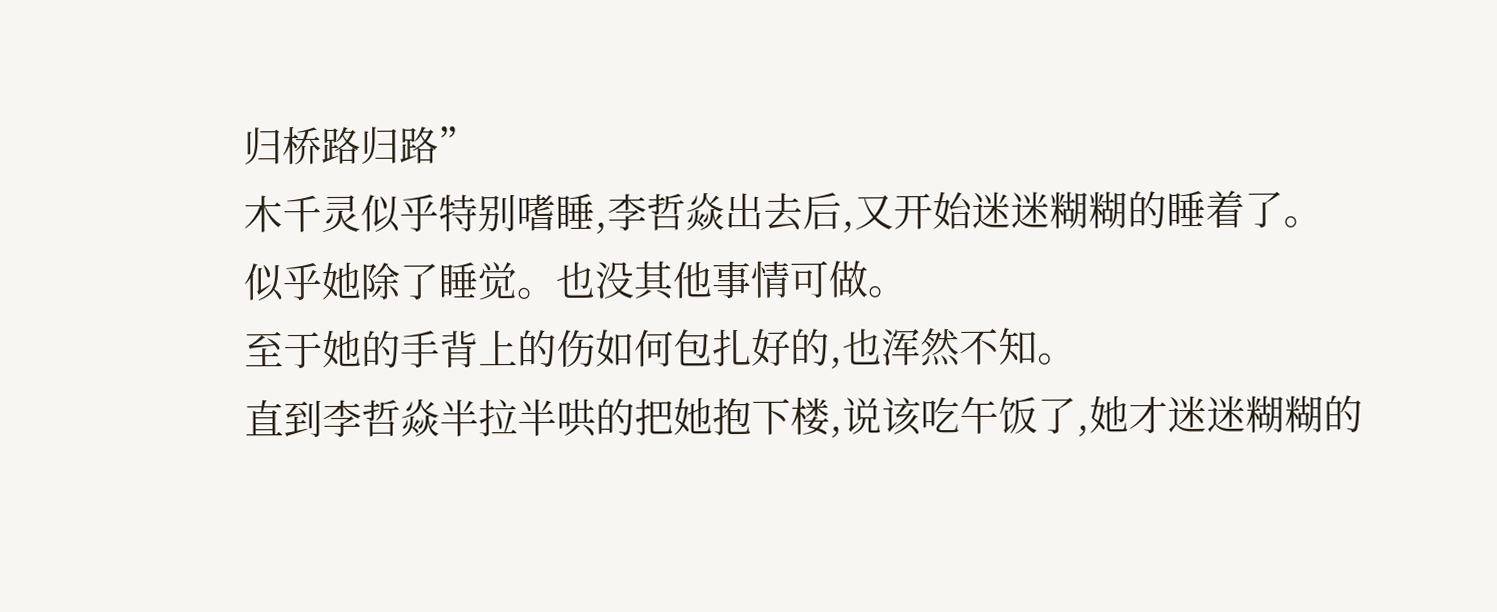归桥路归路”
木千灵似乎特别嗜睡,李哲焱出去后,又开始迷迷糊糊的睡着了。
似乎她除了睡觉。也没其他事情可做。
至于她的手背上的伤如何包扎好的,也浑然不知。
直到李哲焱半拉半哄的把她抱下楼,说该吃午饭了,她才迷迷糊糊的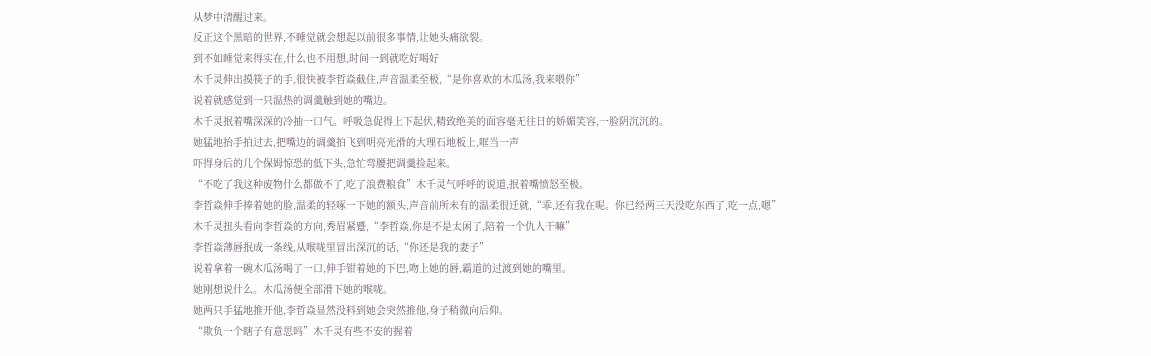从梦中清醒过来。
反正这个黑暗的世界,不睡觉就会想起以前很多事情,让她头痛欲裂。
到不如睡觉来得实在,什么也不用想,时间一到就吃好喝好
木千灵伸出摸筷子的手,很快被李哲焱截住,声音温柔至极,“是你喜欢的木瓜汤,我来喂你”
说着就感觉到一只温热的调羹触到她的嘴边。
木千灵抿着嘴深深的冷抽一口气。呼吸急促得上下起伏,精致绝美的面容毫无往日的娇媚笑容,一脸阴沉沉的。
她猛地抬手拍过去,把嘴边的调羹拍飞到明亮光滑的大理石地板上,哐当一声
吓得身后的几个保姆惊恐的低下头,急忙弯腰把调羹捡起来。
“不吃了我这种废物什么都做不了,吃了浪费粮食”木千灵气呼呼的说道,抿着嘴愤怒至极。
李哲焱伸手捧着她的脸,温柔的轻啄一下她的额头,声音前所未有的温柔很迁就,“乖,还有我在呢。你已经两三天没吃东西了,吃一点,嗯”
木千灵扭头看向李哲焱的方向,秀眉紧蹙,“李哲焱,你是不是太闲了,陪着一个仇人干嘛”
李哲焱薄唇抿成一条线,从喉咙里冒出深沉的话,“你还是我的妻子”
说着拿着一碗木瓜汤喝了一口,伸手钳着她的下巴,吻上她的唇,霸道的过渡到她的嘴里。
她刚想说什么。木瓜汤便全部滑下她的喉咙。
她两只手猛地推开他,李哲焱显然没料到她会突然推他,身子稍微向后仰。
“欺负一个瞎子有意思吗”木千灵有些不安的握着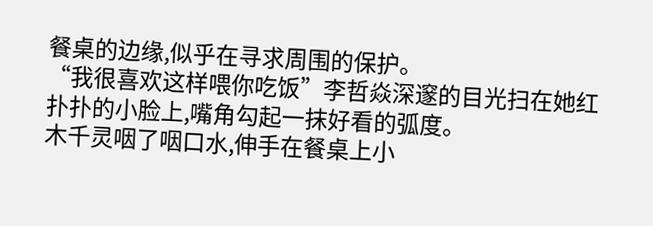餐桌的边缘,似乎在寻求周围的保护。
“我很喜欢这样喂你吃饭”李哲焱深邃的目光扫在她红扑扑的小脸上,嘴角勾起一抹好看的弧度。
木千灵咽了咽口水,伸手在餐桌上小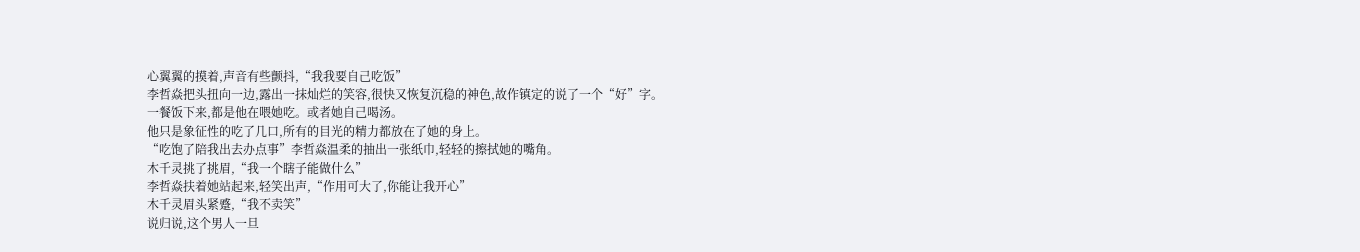心翼翼的摸着,声音有些颤抖,“我我要自己吃饭”
李哲焱把头扭向一边,露出一抹灿烂的笑容,很快又恢复沉稳的神色,故作镇定的说了一个“好”字。
一餐饭下来,都是他在喂她吃。或者她自己喝汤。
他只是象征性的吃了几口,所有的目光的精力都放在了她的身上。
“吃饱了陪我出去办点事”李哲焱温柔的抽出一张纸巾,轻轻的擦拭她的嘴角。
木千灵挑了挑眉,“我一个瞎子能做什么”
李哲焱扶着她站起来,轻笑出声,“作用可大了,你能让我开心”
木千灵眉头紧蹙,“我不卖笑”
说归说,这个男人一旦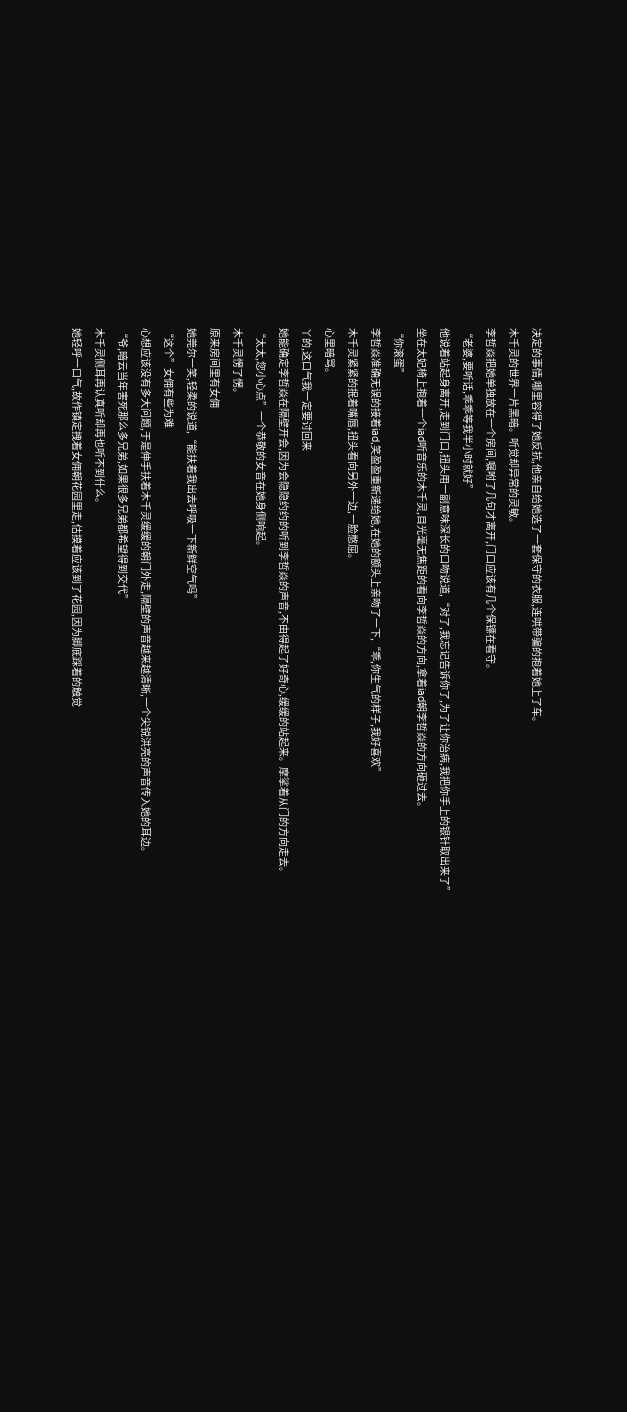决定的事情,哪里容得了她反抗,他亲自给她选了一套保守的衣服,连哄带骗的抱着她上了车。
木千灵的世界一片黑暗。听觉却异常的灵敏。
李哲焱把她单独放在一个房间,嘱咐了几句才离开,门口应该有几个保镖在看守。
“老婆,要听话,乖乖等我半小时就好”
他说着站起身离开,走到门口,扭头用一副意味深长的口吻说道,“对了,我忘记告诉你了,为了让你治病,我把你手上的银针取出来了”
坐在太妃椅上抱着一个iad听音乐的木千灵,目光毫无焦距的看向李哲焱的方向,拿着iad朝李哲焱的方向砸过去。
“你滚蛋”
李哲焱准确无误的接着iad,笑盈盈重新递给她,在她的额头上亲吻了一下,“乖,你生气的样子,我好喜欢”
木千灵紧紧的抿着嘴唇,扭头看向另外一边,一脸憋屈。
心里暗骂。
丫的,这口气我一定要讨回来
她能确定李哲焱在隔壁开会,因为会隐隐约约的听到李哲焱的声音,不由得起了好奇心,缓缓的站起来。摩挲着从门的方向走去。
“太太,您小心点”一个恭敬的女音在她身侧响起。
木千灵愣了愣。
原来房间里有女佣
她莞尔一笑,轻柔的说道,“能扶着我出去呼吸一下新鲜空气吗”
“这个”女佣有些为难
心想应该没有多大问题,于是伸手扶着木千灵缓缓的朝门外走,隔壁的声音越来越清晰,一个尖锐洪亮的声音传入她的耳边。
“爷,暗云当年害死那么多兄弟,如果很多兄弟都希望得到交代”
木千灵侧耳再认真听却再也听不到什么。
她轻呼一口气,故作镇定拽着女佣朝花园里走,估摸着应该到了花园,因为脚底踩着的触觉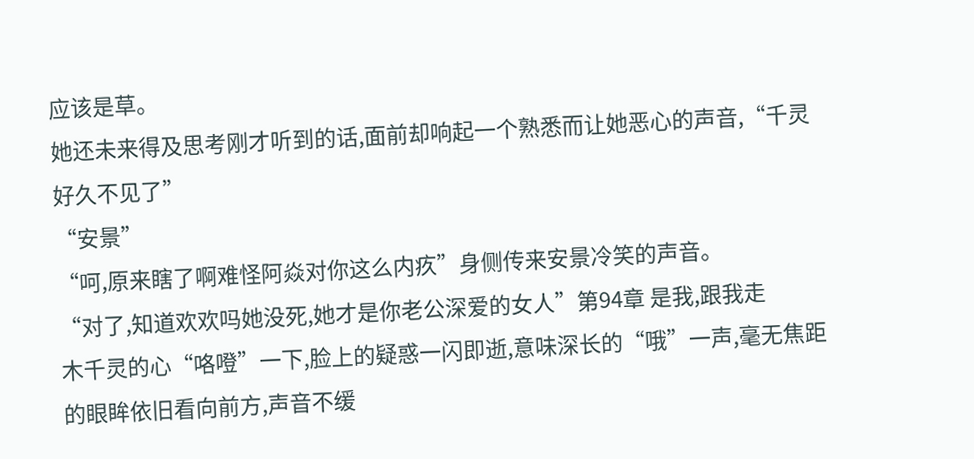应该是草。
她还未来得及思考刚才听到的话,面前却响起一个熟悉而让她恶心的声音,“千灵好久不见了”
“安景”
“呵,原来瞎了啊难怪阿焱对你这么内疚”身侧传来安景冷笑的声音。
“对了,知道欢欢吗她没死,她才是你老公深爱的女人”第94章 是我,跟我走
木千灵的心“咯噔”一下,脸上的疑惑一闪即逝,意味深长的“哦”一声,毫无焦距的眼眸依旧看向前方,声音不缓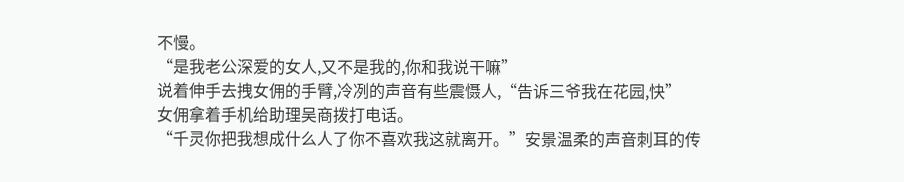不慢。
“是我老公深爱的女人,又不是我的,你和我说干嘛”
说着伸手去拽女佣的手臂,冷冽的声音有些震慑人,“告诉三爷我在花园,快”
女佣拿着手机给助理吴商拨打电话。
“千灵你把我想成什么人了你不喜欢我这就离开。”安景温柔的声音刺耳的传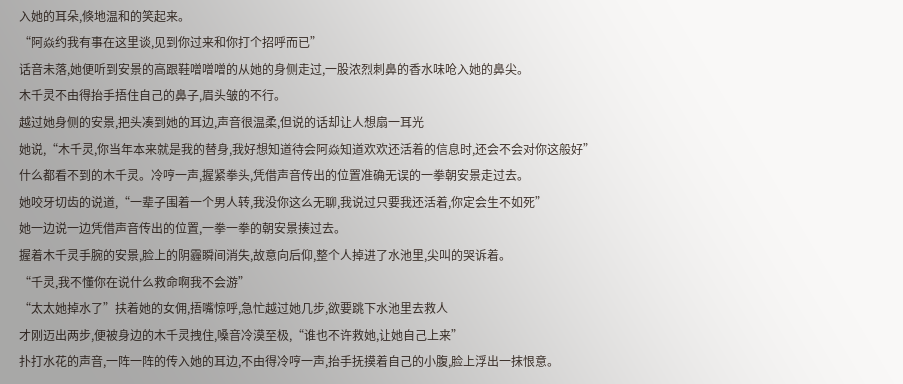入她的耳朵,倏地温和的笑起来。
“阿焱约我有事在这里谈,见到你过来和你打个招呼而已”
话音未落,她便听到安景的高跟鞋噌噌噌的从她的身侧走过,一股浓烈刺鼻的香水味呛入她的鼻尖。
木千灵不由得抬手捂住自己的鼻子,眉头皱的不行。
越过她身侧的安景,把头凑到她的耳边,声音很温柔,但说的话却让人想扇一耳光
她说,“木千灵,你当年本来就是我的替身,我好想知道待会阿焱知道欢欢还活着的信息时,还会不会对你这般好”
什么都看不到的木千灵。冷哼一声,握紧拳头,凭借声音传出的位置准确无误的一拳朝安景走过去。
她咬牙切齿的说道,“一辈子围着一个男人转,我没你这么无聊,我说过只要我还活着,你定会生不如死”
她一边说一边凭借声音传出的位置,一拳一拳的朝安景揍过去。
握着木千灵手腕的安景,脸上的阴霾瞬间消失,故意向后仰,整个人掉进了水池里,尖叫的哭诉着。
“千灵,我不懂你在说什么救命啊我不会游”
“太太她掉水了”扶着她的女佣,捂嘴惊呼,急忙越过她几步,欲要跳下水池里去救人
才刚迈出两步,便被身边的木千灵拽住,嗓音冷漠至极,“谁也不许救她,让她自己上来”
扑打水花的声音,一阵一阵的传入她的耳边,不由得冷哼一声,抬手抚摸着自己的小腹,脸上浮出一抹恨意。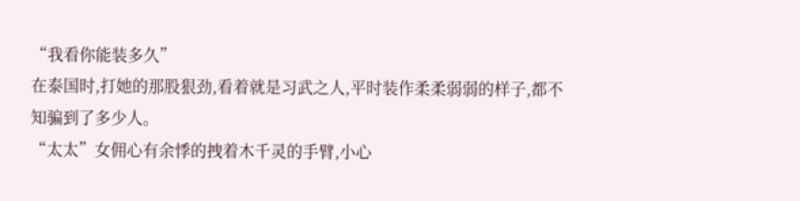“我看你能装多久”
在泰国时,打她的那股狠劲,看着就是习武之人,平时装作柔柔弱弱的样子,都不知骗到了多少人。
“太太”女佣心有余悸的拽着木千灵的手臂,小心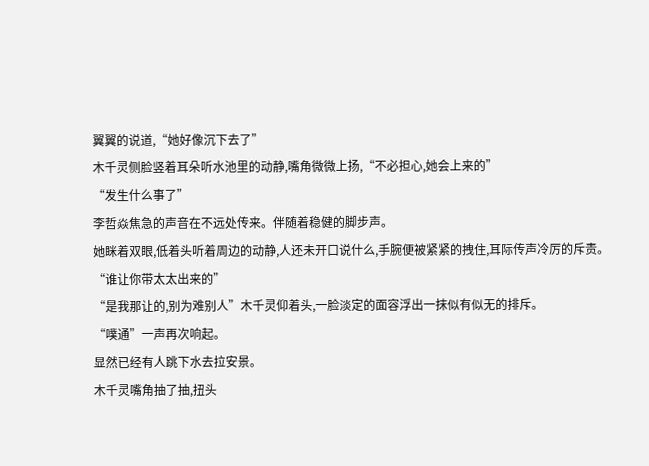翼翼的说道,“她好像沉下去了”
木千灵侧脸竖着耳朵听水池里的动静,嘴角微微上扬,“不必担心,她会上来的”
“发生什么事了”
李哲焱焦急的声音在不远处传来。伴随着稳健的脚步声。
她眯着双眼,低着头听着周边的动静,人还未开口说什么,手腕便被紧紧的拽住,耳际传声冷厉的斥责。
“谁让你带太太出来的”
“是我那让的,别为难别人”木千灵仰着头,一脸淡定的面容浮出一抹似有似无的排斥。
“噗通”一声再次响起。
显然已经有人跳下水去拉安景。
木千灵嘴角抽了抽,扭头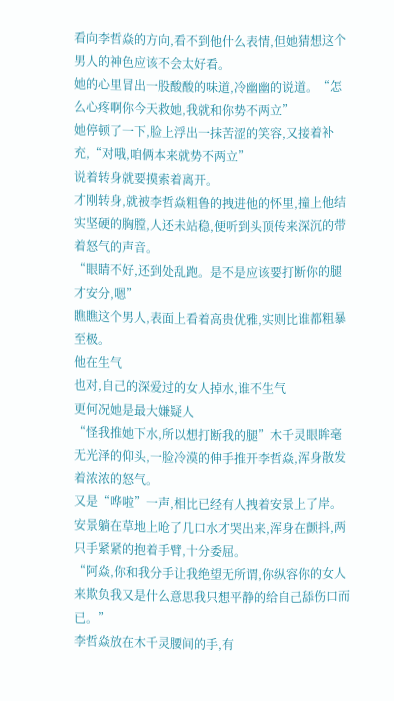看向李哲焱的方向,看不到他什么表情,但她猜想这个男人的神色应该不会太好看。
她的心里冒出一股酸酸的味道,冷幽幽的说道。“怎么心疼啊你今天救她,我就和你势不两立”
她停顿了一下,脸上浮出一抹苦涩的笑容,又接着补充,“对哦,咱俩本来就势不两立”
说着转身就要摸索着离开。
才刚转身,就被李哲焱粗鲁的拽进他的怀里,撞上他结实坚硬的胸膛,人还未站稳,便听到头顶传来深沉的带着怒气的声音。
“眼睛不好,还到处乱跑。是不是应该要打断你的腿才安分,嗯”
瞧瞧这个男人,表面上看着高贵优雅,实则比谁都粗暴至极。
他在生气
也对,自己的深爱过的女人掉水,谁不生气
更何况她是最大嫌疑人
“怪我推她下水,所以想打断我的腿”木千灵眼眸毫无光泽的仰头,一脸冷漠的伸手推开李哲焱,浑身散发着浓浓的怒气。
又是“哗啦”一声,相比已经有人拽着安景上了岸。
安景躺在草地上呛了几口水才哭出来,浑身在颤抖,两只手紧紧的抱着手臂,十分委屈。
“阿焱,你和我分手让我绝望无所谓,你纵容你的女人来欺负我又是什么意思我只想平静的给自己舔伤口而已。”
李哲焱放在木千灵腰间的手,有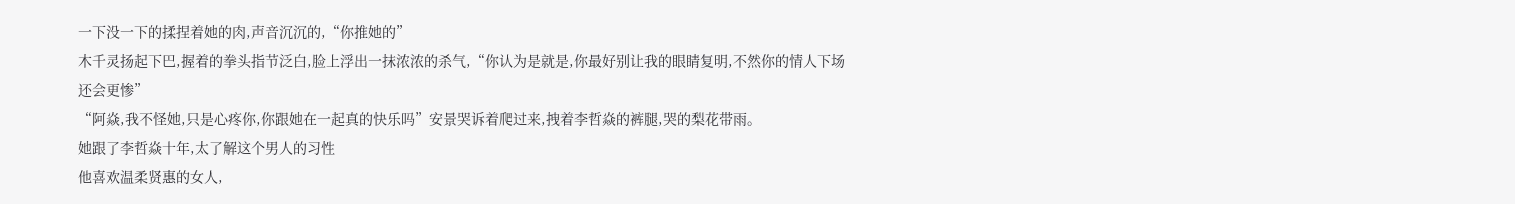一下没一下的揉捏着她的肉,声音沉沉的,“你推她的”
木千灵扬起下巴,握着的拳头指节泛白,脸上浮出一抹浓浓的杀气,“你认为是就是,你最好别让我的眼睛复明,不然你的情人下场还会更惨”
“阿焱,我不怪她,只是心疼你,你跟她在一起真的快乐吗”安景哭诉着爬过来,拽着李哲焱的裤腿,哭的梨花带雨。
她跟了李哲焱十年,太了解这个男人的习性
他喜欢温柔贤惠的女人,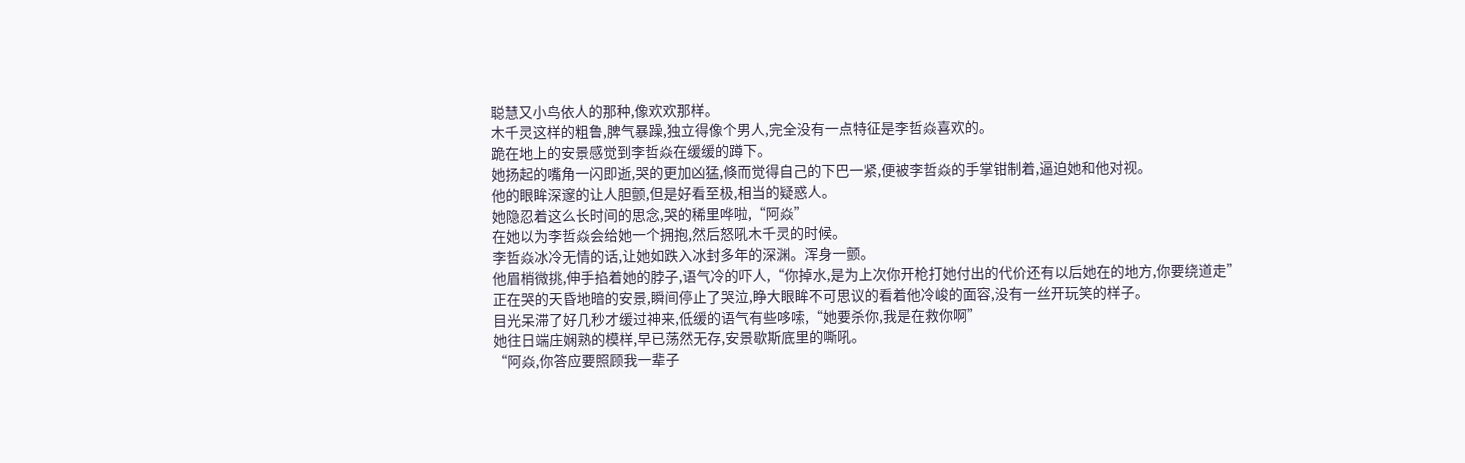聪慧又小鸟依人的那种,像欢欢那样。
木千灵这样的粗鲁,脾气暴躁,独立得像个男人,完全没有一点特征是李哲焱喜欢的。
跪在地上的安景感觉到李哲焱在缓缓的蹲下。
她扬起的嘴角一闪即逝,哭的更加凶猛,倏而觉得自己的下巴一紧,便被李哲焱的手掌钳制着,逼迫她和他对视。
他的眼眸深邃的让人胆颤,但是好看至极,相当的疑惑人。
她隐忍着这么长时间的思念,哭的稀里哗啦,“阿焱”
在她以为李哲焱会给她一个拥抱,然后怒吼木千灵的时候。
李哲焱冰冷无情的话,让她如跌入冰封多年的深渊。浑身一颤。
他眉梢微挑,伸手掐着她的脖子,语气冷的吓人,“你掉水,是为上次你开枪打她付出的代价还有以后她在的地方,你要绕道走”
正在哭的天昏地暗的安景,瞬间停止了哭泣,睁大眼眸不可思议的看着他冷峻的面容,没有一丝开玩笑的样子。
目光呆滞了好几秒才缓过神来,低缓的语气有些哆嗦,“她要杀你,我是在救你啊”
她往日端庄娴熟的模样,早已荡然无存,安景歇斯底里的嘶吼。
“阿焱,你答应要照顾我一辈子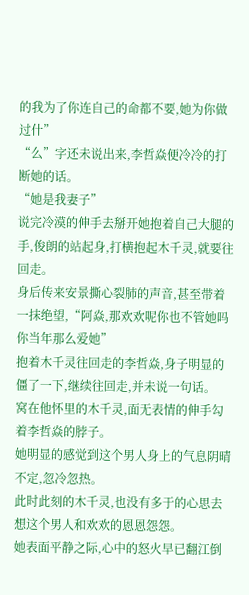的我为了你连自己的命都不要,她为你做过什”
“么”字还未说出来,李哲焱便冷冷的打断她的话。
“她是我妻子”
说完冷漠的伸手去掰开她抱着自己大腿的手,俊朗的站起身,打横抱起木千灵,就要往回走。
身后传来安景撕心裂肺的声音,甚至带着一抹绝望,“阿焱,那欢欢呢你也不管她吗你当年那么爱她”
抱着木千灵往回走的李哲焱,身子明显的僵了一下,继续往回走,并未说一句话。
窝在他怀里的木千灵,面无表情的伸手勾着李哲焱的脖子。
她明显的感觉到这个男人身上的气息阴晴不定,忽冷忽热。
此时此刻的木千灵,也没有多于的心思去想这个男人和欢欢的恩恩怨怨。
她表面平静之际,心中的怒火早已翻江倒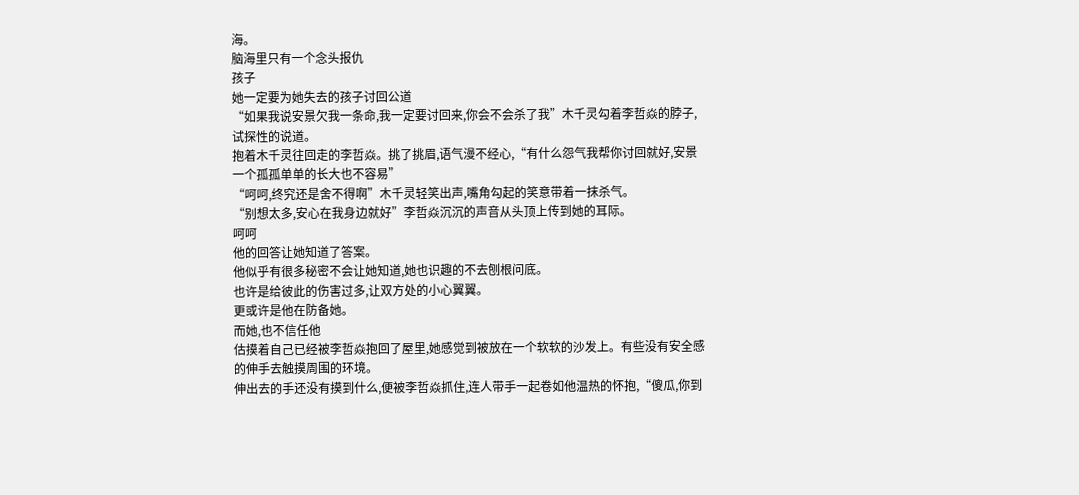海。
脑海里只有一个念头报仇
孩子
她一定要为她失去的孩子讨回公道
“如果我说安景欠我一条命,我一定要讨回来,你会不会杀了我”木千灵勾着李哲焱的脖子,试探性的说道。
抱着木千灵往回走的李哲焱。挑了挑眉,语气漫不经心,“有什么怨气我帮你讨回就好,安景一个孤孤单单的长大也不容易”
“呵呵,终究还是舍不得啊”木千灵轻笑出声,嘴角勾起的笑意带着一抹杀气。
“别想太多,安心在我身边就好”李哲焱沉沉的声音从头顶上传到她的耳际。
呵呵
他的回答让她知道了答案。
他似乎有很多秘密不会让她知道,她也识趣的不去刨根问底。
也许是给彼此的伤害过多,让双方处的小心翼翼。
更或许是他在防备她。
而她,也不信任他
估摸着自己已经被李哲焱抱回了屋里,她感觉到被放在一个软软的沙发上。有些没有安全感的伸手去触摸周围的环境。
伸出去的手还没有摸到什么,便被李哲焱抓住,连人带手一起卷如他温热的怀抱,“傻瓜,你到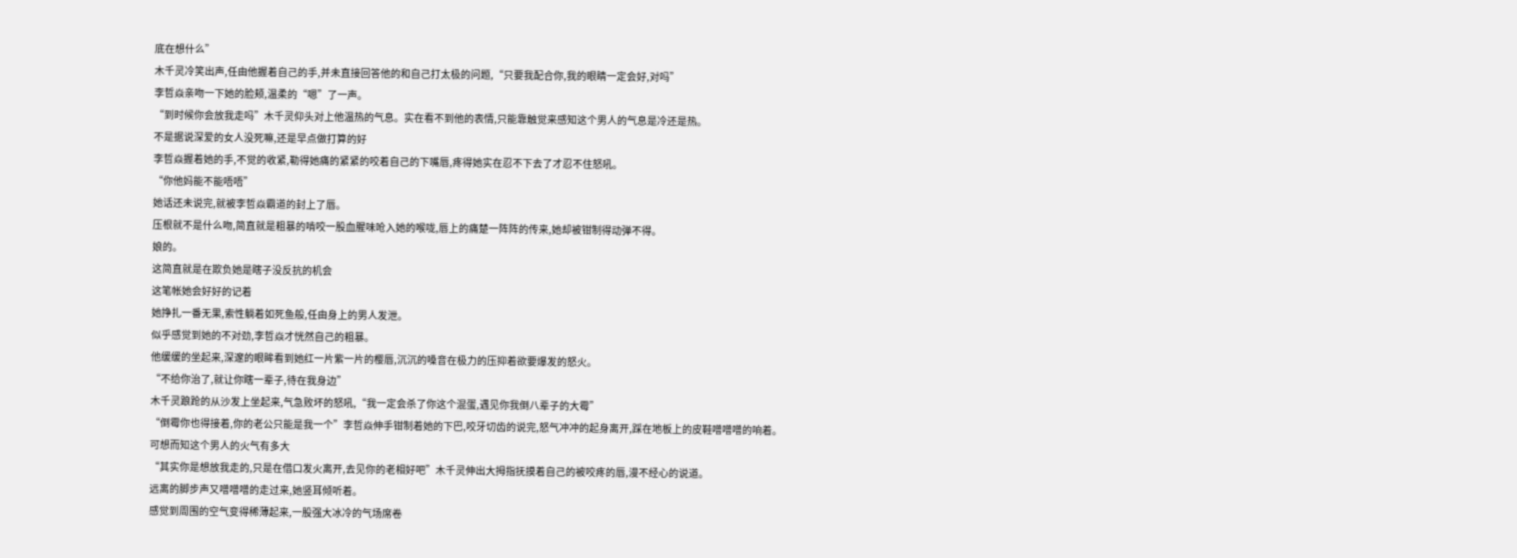底在想什么”
木千灵冷笑出声,任由他握着自己的手,并未直接回答他的和自己打太极的问题,“只要我配合你,我的眼睛一定会好,对吗”
李哲焱亲吻一下她的脸颊,温柔的“嗯”了一声。
“到时候你会放我走吗”木千灵仰头对上他温热的气息。实在看不到他的表情,只能靠触觉来感知这个男人的气息是冷还是热。
不是据说深爱的女人没死嘛,还是早点做打算的好
李哲焱握着她的手,不觉的收紧,勒得她痛的紧紧的咬着自己的下嘴唇,疼得她实在忍不下去了才忍不住怒吼。
“你他妈能不能唔唔”
她话还未说完,就被李哲焱霸道的封上了唇。
压根就不是什么吻,简直就是粗暴的啃咬一股血腥味呛入她的喉咙,唇上的痛楚一阵阵的传来,她却被钳制得动弹不得。
娘的。
这简直就是在欺负她是瞎子没反抗的机会
这笔帐她会好好的记着
她挣扎一番无果,索性躺着如死鱼般,任由身上的男人发泄。
似乎感觉到她的不对劲,李哲焱才恍然自己的粗暴。
他缓缓的坐起来,深邃的眼眸看到她红一片紫一片的樱唇,沉沉的嗓音在极力的压抑着欲要爆发的怒火。
“不给你治了,就让你瞎一辈子,待在我身边”
木千灵踉跄的从沙发上坐起来,气急败坏的怒吼,“我一定会杀了你这个混蛋,遇见你我倒八辈子的大霉”
“倒霉你也得接着,你的老公只能是我一个”李哲焱伸手钳制着她的下巴,咬牙切齿的说完,怒气冲冲的起身离开,踩在地板上的皮鞋噌噌噌的响着。
可想而知这个男人的火气有多大
“其实你是想放我走的,只是在借口发火离开,去见你的老相好吧”木千灵伸出大拇指抚摸着自己的被咬疼的唇,漫不经心的说道。
远离的脚步声又噌噌噌的走过来,她竖耳倾听着。
感觉到周围的空气变得稀薄起来,一股强大冰冷的气场席卷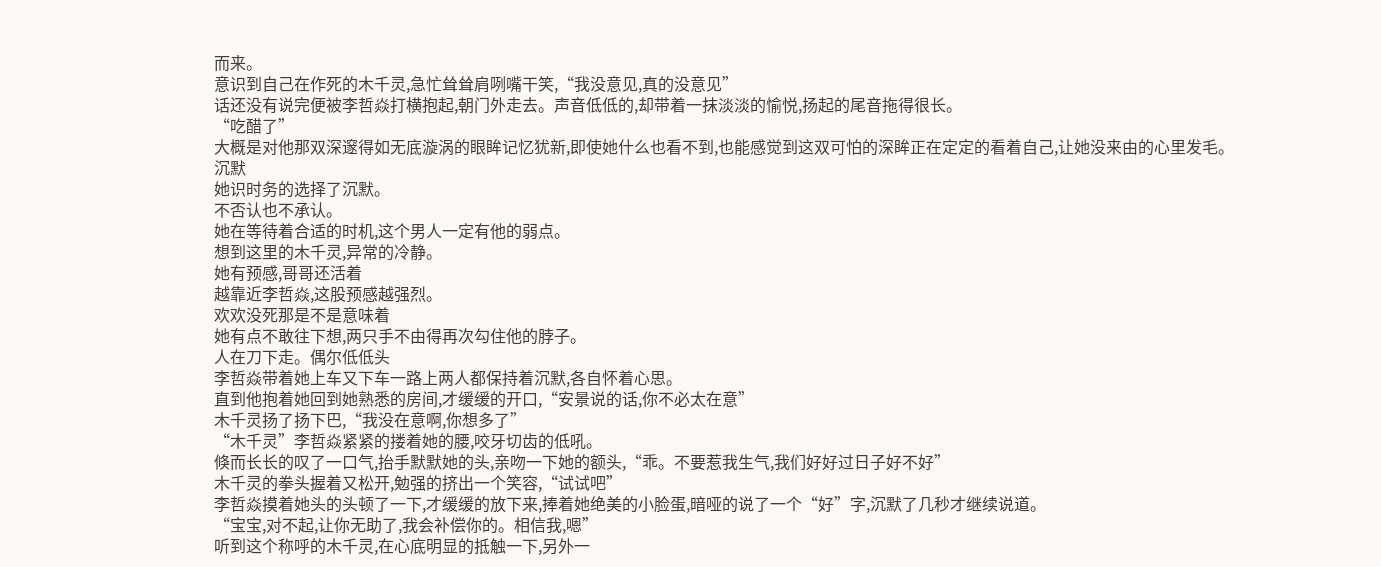而来。
意识到自己在作死的木千灵,急忙耸耸肩咧嘴干笑,“我没意见,真的没意见”
话还没有说完便被李哲焱打横抱起,朝门外走去。声音低低的,却带着一抹淡淡的愉悦,扬起的尾音拖得很长。
“吃醋了”
大概是对他那双深邃得如无底漩涡的眼眸记忆犹新,即使她什么也看不到,也能感觉到这双可怕的深眸正在定定的看着自己,让她没来由的心里发毛。
沉默
她识时务的选择了沉默。
不否认也不承认。
她在等待着合适的时机,这个男人一定有他的弱点。
想到这里的木千灵,异常的冷静。
她有预感,哥哥还活着
越靠近李哲焱,这股预感越强烈。
欢欢没死那是不是意味着
她有点不敢往下想,两只手不由得再次勾住他的脖子。
人在刀下走。偶尔低低头
李哲焱带着她上车又下车一路上两人都保持着沉默,各自怀着心思。
直到他抱着她回到她熟悉的房间,才缓缓的开口,“安景说的话,你不必太在意”
木千灵扬了扬下巴,“我没在意啊,你想多了”
“木千灵”李哲焱紧紧的搂着她的腰,咬牙切齿的低吼。
倏而长长的叹了一口气,抬手默默她的头,亲吻一下她的额头,“乖。不要惹我生气,我们好好过日子好不好”
木千灵的拳头握着又松开,勉强的挤出一个笑容,“试试吧”
李哲焱摸着她头的头顿了一下,才缓缓的放下来,捧着她绝美的小脸蛋,暗哑的说了一个“好”字,沉默了几秒才继续说道。
“宝宝,对不起,让你无助了,我会补偿你的。相信我,嗯”
听到这个称呼的木千灵,在心底明显的抵触一下,另外一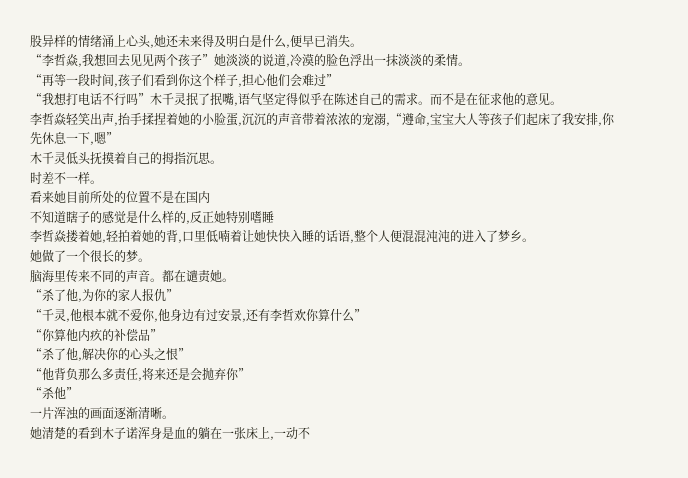股异样的情绪涌上心头,她还未来得及明白是什么,便早已消失。
“李哲焱,我想回去见见两个孩子”她淡淡的说道,冷漠的脸色浮出一抹淡淡的柔情。
“再等一段时间,孩子们看到你这个样子,担心他们会难过”
“我想打电话不行吗”木千灵抿了抿嘴,语气坚定得似乎在陈述自己的需求。而不是在征求他的意见。
李哲焱轻笑出声,抬手揉捏着她的小脸蛋,沉沉的声音带着浓浓的宠溺,“遵命,宝宝大人等孩子们起床了我安排,你先休息一下,嗯”
木千灵低头抚摸着自己的拇指沉思。
时差不一样。
看来她目前所处的位置不是在国内
不知道瞎子的感觉是什么样的,反正她特别嗜睡
李哲焱搂着她,轻拍着她的背,口里低喃着让她快快入睡的话语,整个人便混混沌沌的进入了梦乡。
她做了一个很长的梦。
脑海里传来不同的声音。都在谴责她。
“杀了他,为你的家人报仇”
“千灵,他根本就不爱你,他身边有过安景,还有李哲欢你算什么”
“你算他内疚的补偿品”
“杀了他,解决你的心头之恨”
“他背负那么多责任,将来还是会抛弃你”
“杀他”
一片浑浊的画面逐渐清晰。
她清楚的看到木子诺浑身是血的躺在一张床上,一动不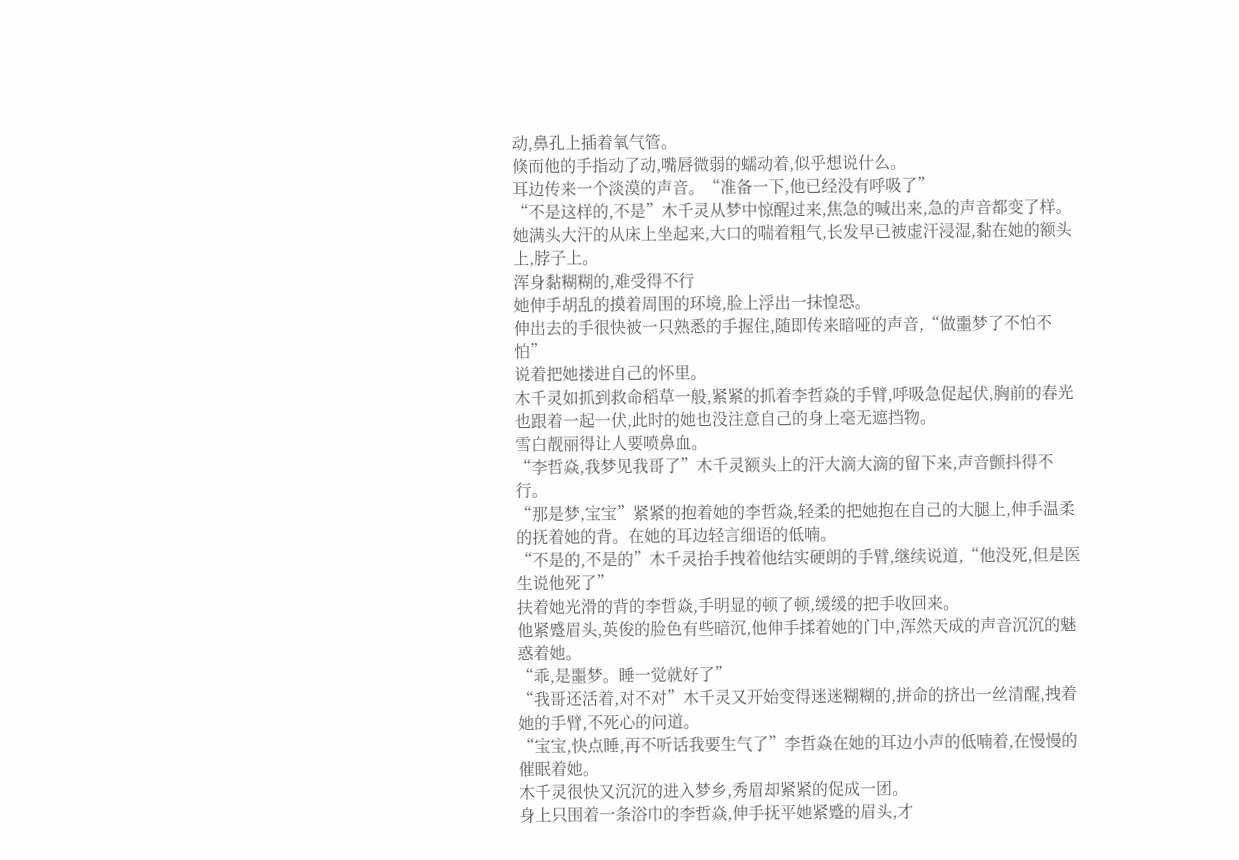动,鼻孔上插着氧气管。
倏而他的手指动了动,嘴唇微弱的蠕动着,似乎想说什么。
耳边传来一个淡漠的声音。“准备一下,他已经没有呼吸了”
“不是这样的,不是”木千灵从梦中惊醒过来,焦急的喊出来,急的声音都变了样。
她满头大汗的从床上坐起来,大口的喘着粗气,长发早已被虚汗浸湿,黏在她的额头上,脖子上。
浑身黏糊糊的,难受得不行
她伸手胡乱的摸着周围的环境,脸上浮出一抹惶恐。
伸出去的手很快被一只熟悉的手握住,随即传来暗哑的声音,“做噩梦了不怕不怕”
说着把她搂进自己的怀里。
木千灵如抓到救命稻草一般,紧紧的抓着李哲焱的手臂,呼吸急促起伏,胸前的春光也跟着一起一伏,此时的她也没注意自己的身上毫无遮挡物。
雪白靓丽得让人要喷鼻血。
“李哲焱,我梦见我哥了”木千灵额头上的汗大滴大滴的留下来,声音颤抖得不行。
“那是梦,宝宝”紧紧的抱着她的李哲焱,轻柔的把她抱在自己的大腿上,伸手温柔的抚着她的背。在她的耳边轻言细语的低喃。
“不是的,不是的”木千灵抬手拽着他结实硬朗的手臂,继续说道,“他没死,但是医生说他死了”
扶着她光滑的背的李哲焱,手明显的顿了顿,缓缓的把手收回来。
他紧蹙眉头,英俊的脸色有些暗沉,他伸手揉着她的门中,浑然天成的声音沉沉的魅惑着她。
“乖,是噩梦。睡一觉就好了”
“我哥还活着,对不对”木千灵又开始变得迷迷糊糊的,拼命的挤出一丝清醒,拽着她的手臂,不死心的问道。
“宝宝,快点睡,再不听话我要生气了”李哲焱在她的耳边小声的低喃着,在慢慢的催眠着她。
木千灵很快又沉沉的进入梦乡,秀眉却紧紧的促成一团。
身上只围着一条浴巾的李哲焱,伸手抚平她紧蹙的眉头,才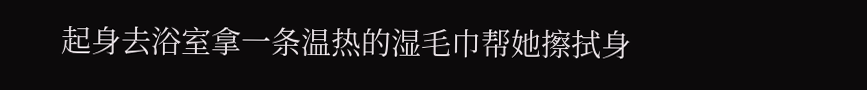起身去浴室拿一条温热的湿毛巾帮她擦拭身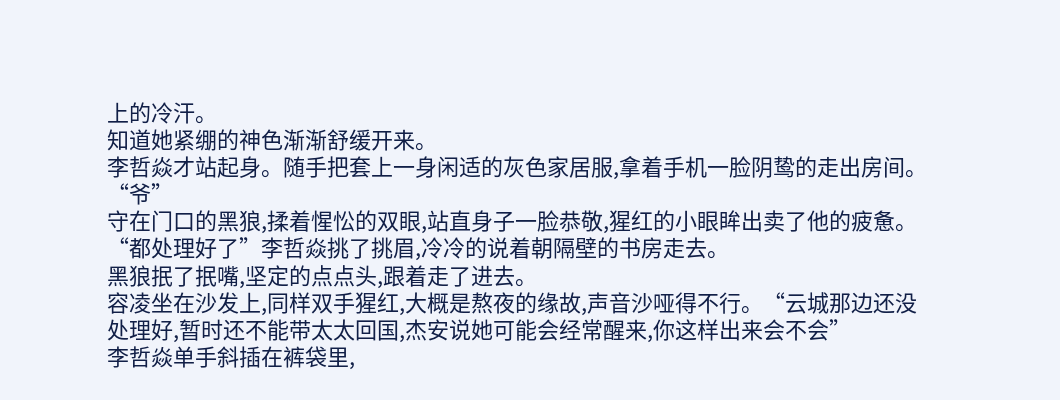上的冷汗。
知道她紧绷的神色渐渐舒缓开来。
李哲焱才站起身。随手把套上一身闲适的灰色家居服,拿着手机一脸阴鸷的走出房间。
“爷”
守在门口的黑狼,揉着惺忪的双眼,站直身子一脸恭敬,猩红的小眼眸出卖了他的疲惫。
“都处理好了”李哲焱挑了挑眉,冷冷的说着朝隔壁的书房走去。
黑狼抿了抿嘴,坚定的点点头,跟着走了进去。
容凌坐在沙发上,同样双手猩红,大概是熬夜的缘故,声音沙哑得不行。“云城那边还没处理好,暂时还不能带太太回国,杰安说她可能会经常醒来,你这样出来会不会”
李哲焱单手斜插在裤袋里,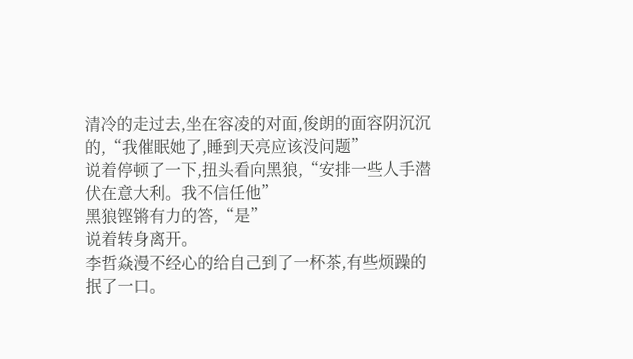清冷的走过去,坐在容凌的对面,俊朗的面容阴沉沉的,“我催眠她了,睡到天亮应该没问题”
说着停顿了一下,扭头看向黑狼,“安排一些人手潜伏在意大利。我不信任他”
黑狼铿锵有力的答,“是”
说着转身离开。
李哲焱漫不经心的给自己到了一杯茶,有些烦躁的抿了一口。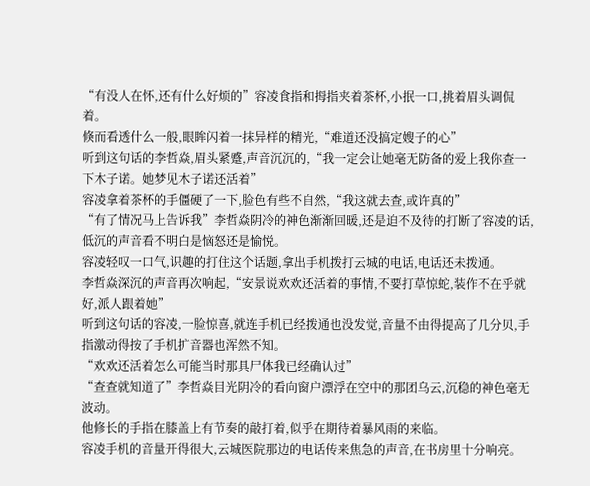“有没人在怀,还有什么好烦的”容凌食指和拇指夹着茶杯,小抿一口,挑着眉头调侃着。
倏而看透什么一般,眼眸闪着一抹异样的精光,“难道还没搞定嫂子的心”
听到这句话的李哲焱,眉头紧蹙,声音沉沉的,“我一定会让她毫无防备的爱上我你查一下木子诺。她梦见木子诺还活着”
容凌拿着茶杯的手僵硬了一下,脸色有些不自然,“我这就去查,或许真的”
“有了情况马上告诉我”李哲焱阴冷的神色渐渐回暖,还是迫不及待的打断了容凌的话,低沉的声音看不明白是恼怒还是愉悦。
容凌轻叹一口气,识趣的打住这个话题,拿出手机拨打云城的电话,电话还未拨通。
李哲焱深沉的声音再次响起,“安景说欢欢还活着的事情,不要打草惊蛇,装作不在乎就好,派人跟着她”
听到这句话的容凌,一脸惊喜,就连手机已经拨通也没发觉,音量不由得提高了几分贝,手指激动得按了手机扩音器也浑然不知。
“欢欢还活着怎么可能当时那具尸体我已经确认过”
“查查就知道了”李哲焱目光阴冷的看向窗户漂浮在空中的那团乌云,沉稳的神色毫无波动。
他修长的手指在膝盖上有节奏的敲打着,似乎在期待着暴风雨的来临。
容凌手机的音量开得很大,云城医院那边的电话传来焦急的声音,在书房里十分响亮。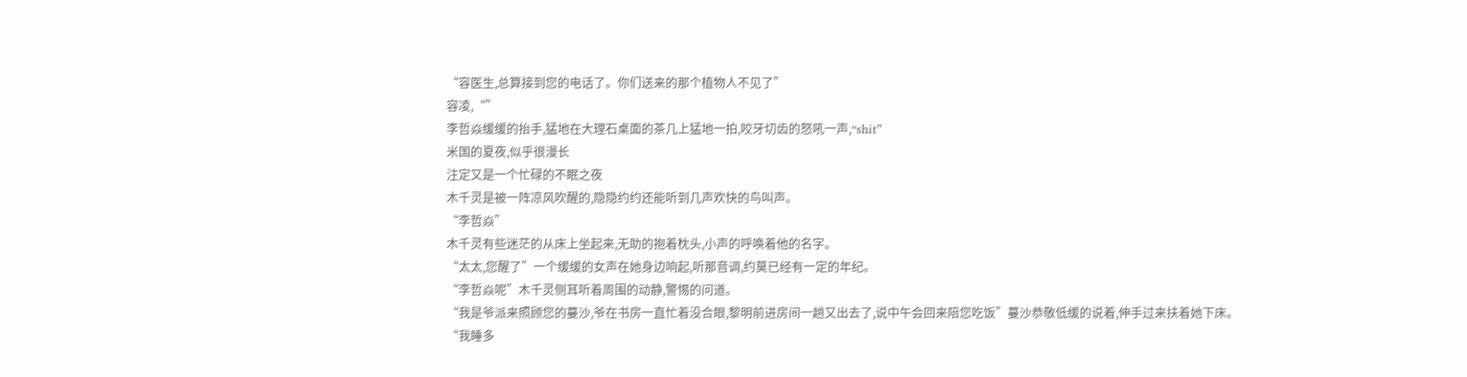“容医生,总算接到您的电话了。你们送来的那个植物人不见了”
容凌,“”
李哲焱缓缓的抬手,猛地在大理石桌面的茶几上猛地一拍,咬牙切齿的怒吼一声,“shit”
米国的夏夜,似乎很漫长
注定又是一个忙碌的不眠之夜
木千灵是被一阵凉风吹醒的,隐隐约约还能听到几声欢快的鸟叫声。
“李哲焱”
木千灵有些迷茫的从床上坐起来,无助的抱着枕头,小声的呼唤着他的名字。
“太太,您醒了”一个缓缓的女声在她身边响起,听那音调,约莫已经有一定的年纪。
“李哲焱呢”木千灵侧耳听着周围的动静,警惕的问道。
“我是爷派来照顾您的蔓沙,爷在书房一直忙着没合眼,黎明前进房间一趟又出去了,说中午会回来陪您吃饭”蔓沙恭敬低缓的说着,伸手过来扶着她下床。
“我睡多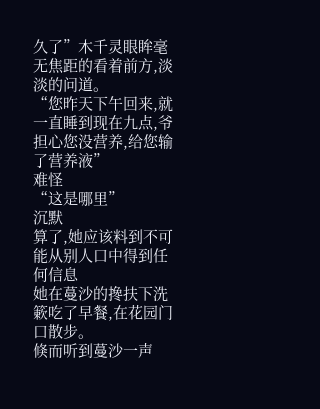久了”木千灵眼眸毫无焦距的看着前方,淡淡的问道。
“您昨天下午回来,就一直睡到现在九点,爷担心您没营养,给您输了营养液”
难怪
“这是哪里”
沉默
算了,她应该料到不可能从别人口中得到任何信息
她在蔓沙的搀扶下洗簌吃了早餐,在花园门口散步。
倏而听到蔓沙一声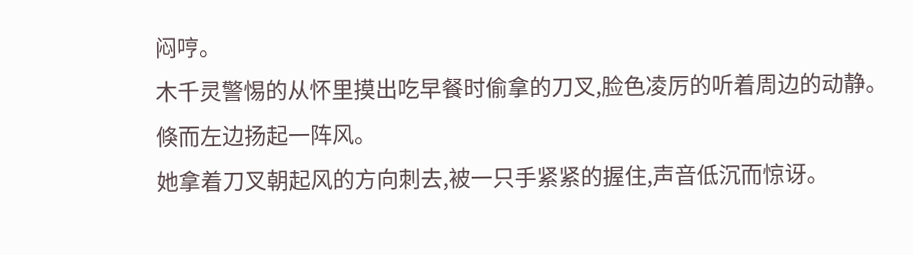闷哼。
木千灵警惕的从怀里摸出吃早餐时偷拿的刀叉,脸色凌厉的听着周边的动静。
倏而左边扬起一阵风。
她拿着刀叉朝起风的方向刺去,被一只手紧紧的握住,声音低沉而惊讶。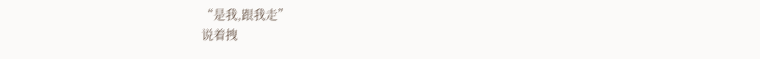“是我,跟我走”
说着拽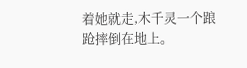着她就走,木千灵一个踉跄摔倒在地上。